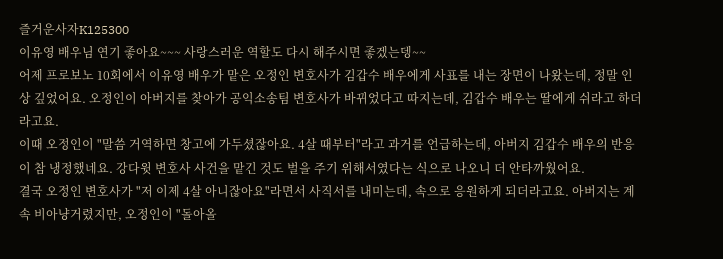즐거운사자K125300
이유영 배우님 연기 좋아요~~~ 사랑스러운 역할도 다시 해주시면 좋겠는뎅~~
어제 프로보노 10회에서 이유영 배우가 맡은 오정인 변호사가 김갑수 배우에게 사표를 내는 장면이 나왔는데, 정말 인상 깊었어요. 오정인이 아버지를 찾아가 공익소송팀 변호사가 바뀌었다고 따지는데, 김갑수 배우는 딸에게 쉬라고 하더라고요.
이때 오정인이 "말씀 거역하면 창고에 가두셨잖아요. 4살 때부터"라고 과거를 언급하는데, 아버지 김갑수 배우의 반응이 참 냉정했네요. 강다윗 변호사 사건을 맡긴 것도 벌을 주기 위해서였다는 식으로 나오니 더 안타까웠어요.
결국 오정인 변호사가 "저 이제 4살 아니잖아요"라면서 사직서를 내미는데, 속으로 응원하게 되더라고요. 아버지는 계속 비아냥거렸지만, 오정인이 "돌아올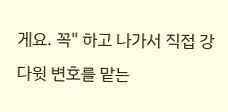게요. 꼭" 하고 나가서 직접 강다윗 변호를 맡는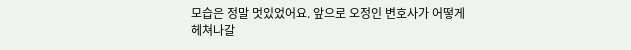모습은 정말 멋있었어요. 앞으로 오정인 변호사가 어떻게 헤쳐나갈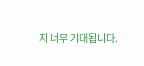지 너무 기대됩니다.